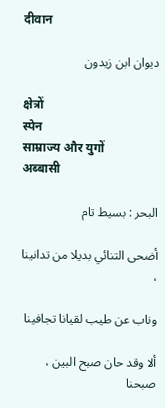दीवान

ديوان ابن زيدون

क्षेत्रों
स्पेन
साम्राज्य और युगों
अब्बासी

البحر : بسيط تام

أضحى التنائي بديلا من تدانينا ،

وناب عن طيب لقيانا تجافينا

ألا وقد حان صبح البين ، صبحنا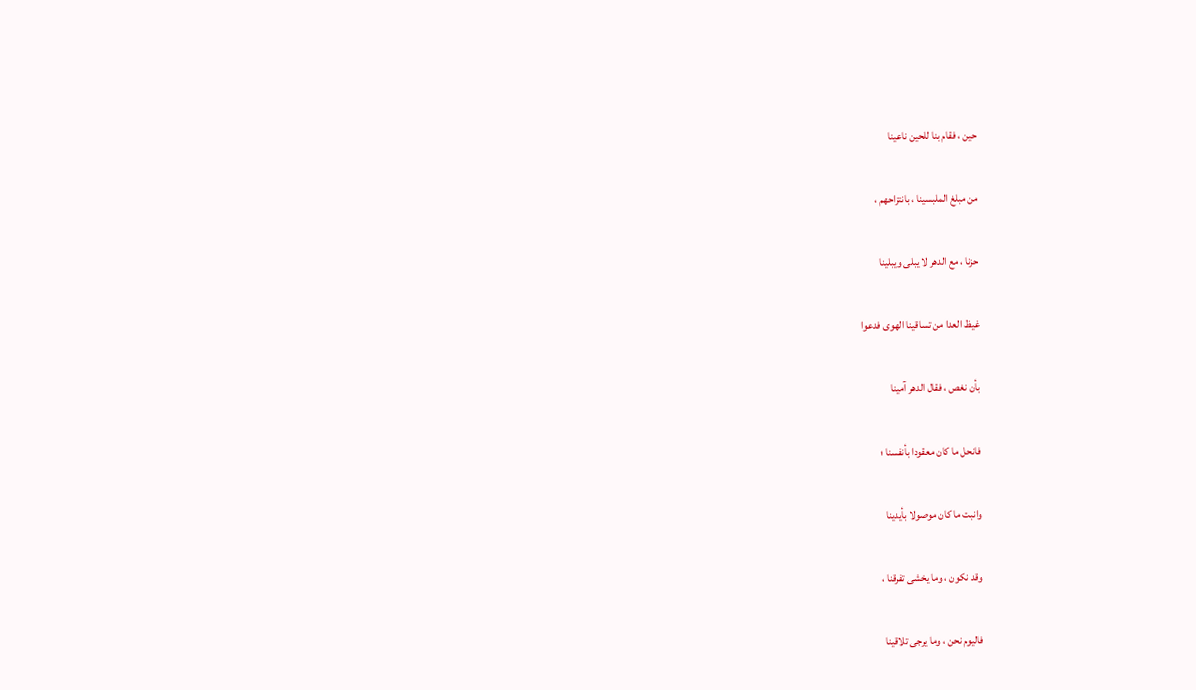حين ، فقام بنا للحين ناعينا

من مبلغ الملبسينا ، بانتزاحهم ،

حزنا ، مع الدهر لا يبلى ويبلينا

غيظ العدا من تساقينا الهوى فدعوا

بأن نغص ، فقال الدهر آمينا

فانحل ما كان معقودا بأنفسنا ؛

وانبت ما كان موصولا بأيدينا

وقد نكون ، وما يخشى تفرقنا ،

فاليوم نحن ، وما يرجى تلاقينا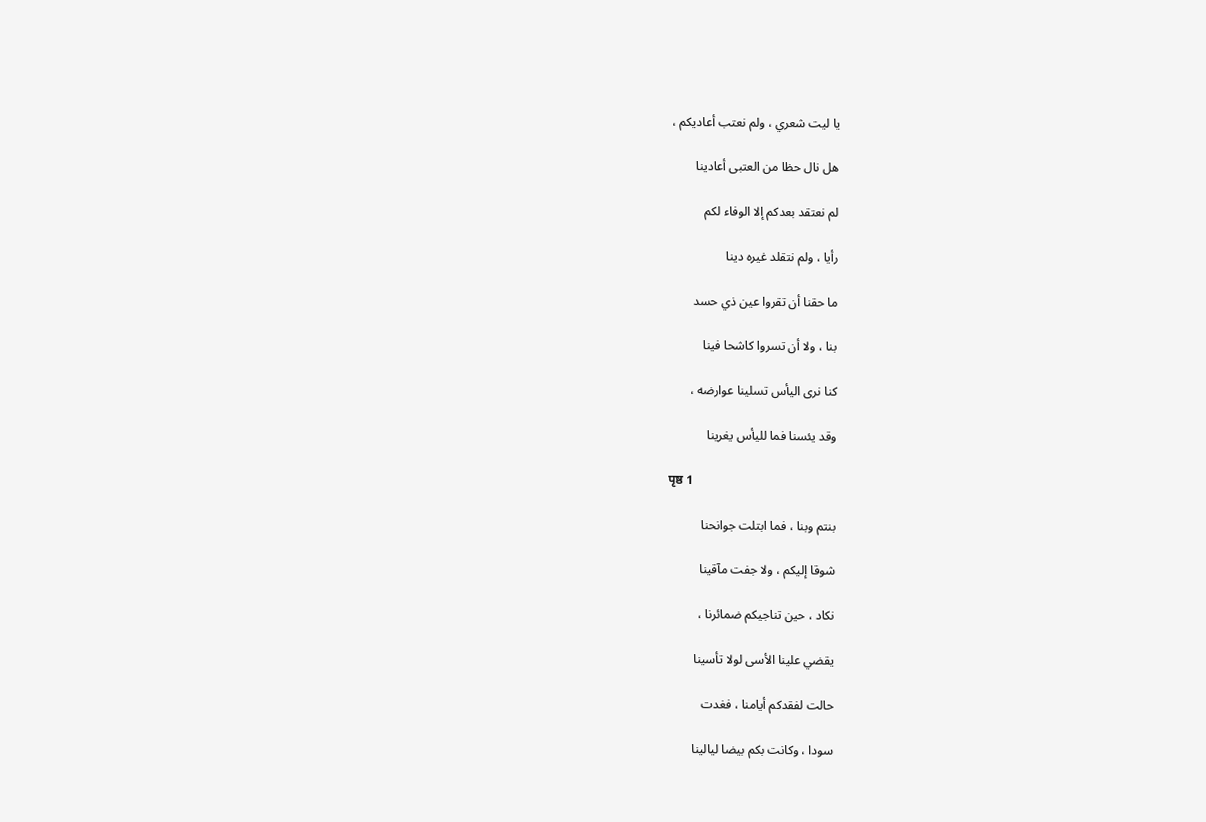يا ليت شعري ، ولم نعتب أعاديكم ،

هل نال حظا من العتبى أعادينا

لم نعتقد بعدكم إلا الوفاء لكم

رأيا ، ولم نتقلد غيره دينا

ما حقنا أن تقروا عين ذي حسد

بنا ، ولا أن تسروا كاشحا فينا

كنا نرى اليأس تسلينا عوارضه ،

وقد يئسنا فما لليأس يغرينا

पृष्ठ 1

بنتم وبنا ، فما ابتلت جوانحنا

شوقا إليكم ، ولا جفت مآقينا

نكاد ، حين تناجيكم ضمائرنا ،

يقضي علينا الأسى لولا تأسينا

حالت لفقدكم أيامنا ، فغدت

سودا ، وكانت بكم بيضا ليالينا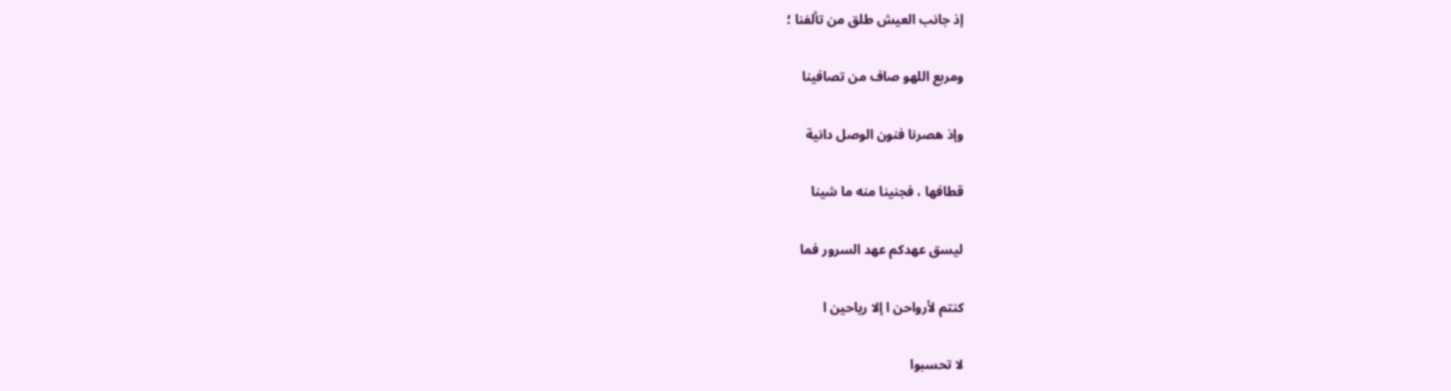إذ جانب العيش طلق من تألفنا ؛

ومربع اللهو صاف من تصافينا

وإذ هصرنا فنون الوصل دانية

قطافها ، فجنينا منه ما شينا

ليسق عهدكم عهد السرور فما

كنتم لأرواحن ا إلا رياحين ا

لا تحسبوا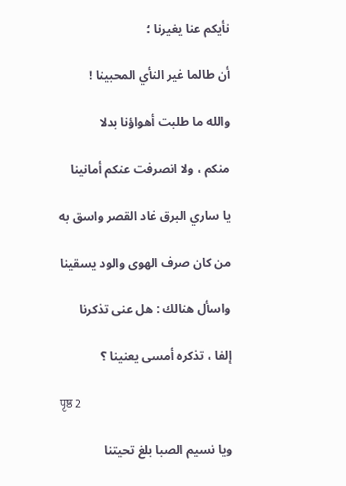نأيكم عنا يغيرنا ؛

أن طالما غير النأي المحبينا !

والله ما طلبت أهواؤنا بدلا

منكم ، ولا انصرفت عنكم أمانينا

يا ساري البرق غاد القصر واسق به

من كان صرف الهوى والود يسقينا

واسأل هنالك : هل عنى تذكرنا

إلفا ، تذكره أمسى يعنينا ؟

पृष्ठ 2

ويا نسيم الصبا بلغ تحيتنا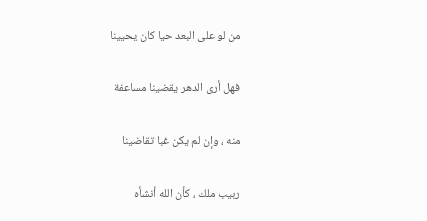من لو على البعد حيا كان يحيينا

فهل أرى الدهر يقضينا مساعفة

منه ، وإن لم يكن غبا تقاضينا

ربيب ملك ، كأن الله أنشأه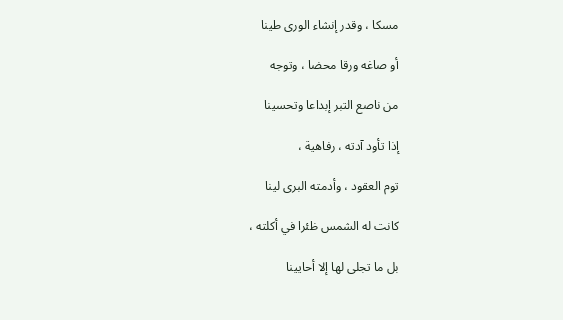مسكا ، وقدر إنشاء الورى طينا

أو صاغه ورقا محضا ، وتوجه

من ناصع التبر إبداعا وتحسينا

إذا تأود آدته ، رفاهية ،

توم العقود ، وأدمته البرى لينا

كانت له الشمس ظئرا في أكلته ،

بل ما تجلى لها إلا أحايينا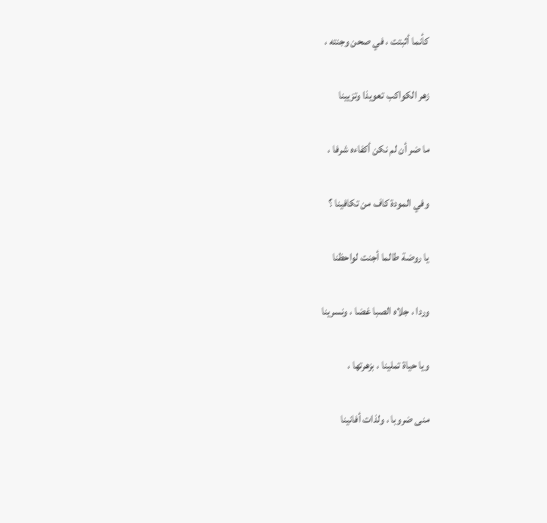كأنما أثبتت ، في صحن وجنته ،

زهر الكواكب تعويذا وتزيينا

ما ضر أن لم نكن أكفاءه شرفا ،

وفي المودة كاف من تكافينا ؟

يا روضة طالما أجنت لواحظنا

وردا ، جلاه الصبا غضا ، ونسرينا

ويا حياة تملينا ، بزهرتها ،

منى ضروبا ، ولذات أفانينا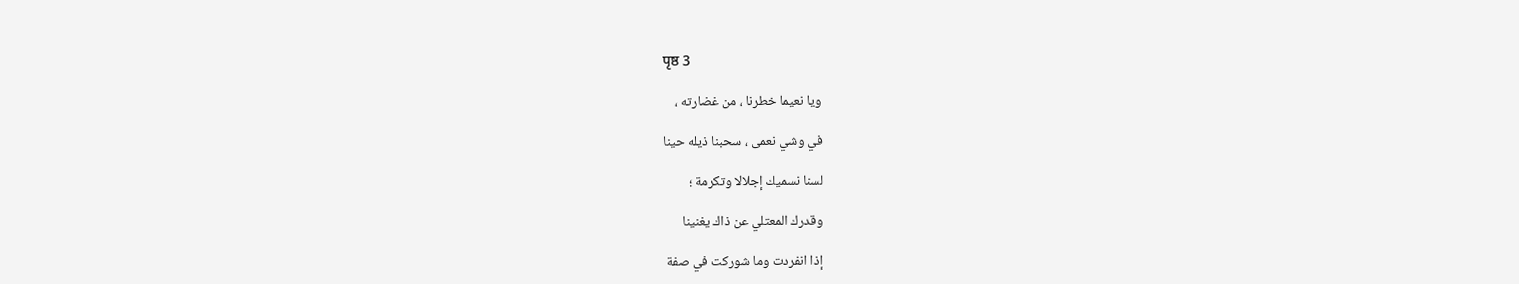पृष्ठ 3

ويا نعيما خطرنا ، من غضارته ،

في وشي نعمى ، سحبنا ذيله حينا

لسنا نسميك إجلالا وتكرمة ؛

وقدرك المعتلي عن ذاك يغنينا

إذا انفردت وما شوركت في صفة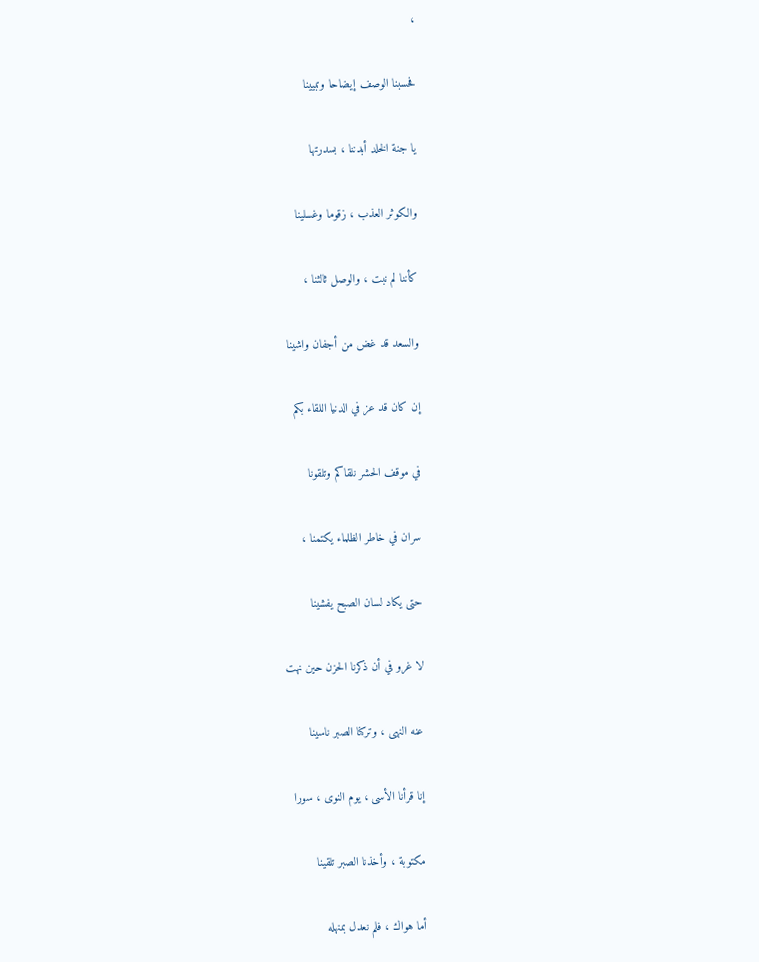،

فحسبنا الوصف إيضاحا وتبيينا

يا جنة الخلد أبدننا ، بسدرتها

والكوثر العذب ، زقوما وغسلينا

كأننا لم نبت ، والوصل ثالثنا ،

والسعد قد غض من أجفان واشينا

إن كان قد عز في الدنيا اللقاء بكم

في موقف الحشر نلقاكم وتلقونا

سران في خاطر الظلماء يكتمنا ،

حتى يكاد لسان الصبح يفشينا

لا غرو في أن ذكرنا الحزن حين نهت

عنه النهى ، وتركنا الصبر ناسينا

إنا قرأنا الأسى ، يوم النوى ، سورا

مكتوبة ، وأخذنا الصبر تلقينا

أما هواك ، فلم نعدل بمنهله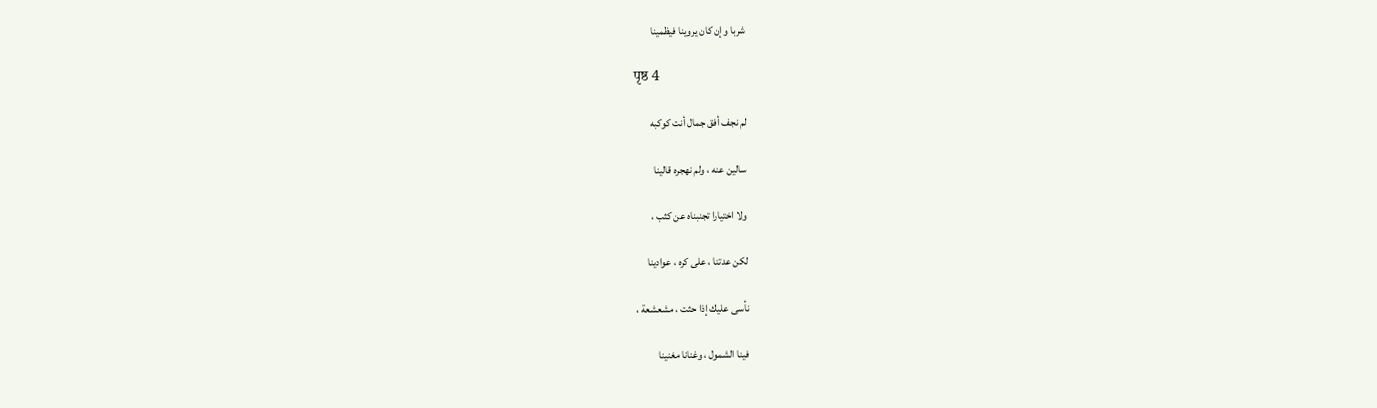شربا وإن كان يروينا فيظمينا

पृष्ठ 4

لم نجف أفق جمال أنت كوكبه

سالين عنه ، ولم نهجره قالينا

ولا اختيارا تجنبناه عن كثب ،

لكن عدتنا ، على كره ، عوادينا

نأسى عليك إذا حثت ، مشعشعة ،

فينا الشمول ، وغنانا مغنينا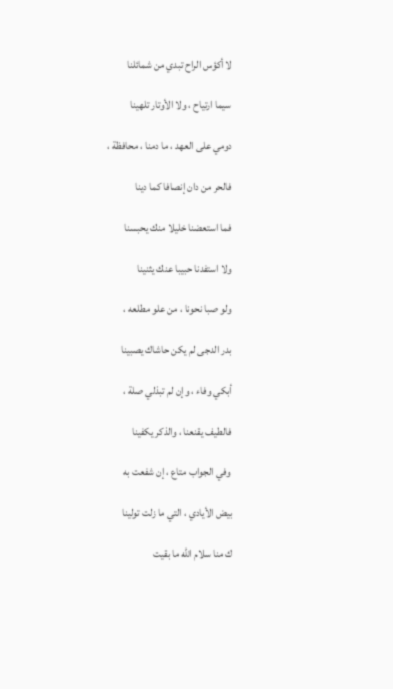لا أكؤس الراح تبدي من شمائلنا

سيما ارتياح ، ولا الأوتار تلهينا

دومي على العهد ، ما دمنا ، محافظة ،

فالحر من دان إنصافا كما دينا

فما استعضنا خليلا منك يحبسنا

ولا استفدنا حبيبا عنك يثنينا

ولو صبا نحونا ، من علو مطلعه ،

بدر الدجى لم يكن حاشاك يصبينا

أبكي وفاء ، وإن لم تبذلي صلة ،

فالطيف يقنعنا ، والذكر يكفينا

وفي الجواب متاع ، إن شفعت به

بيض الأيادي ، التي ما زلت تولينا

ك منا سلام الله ما بقيت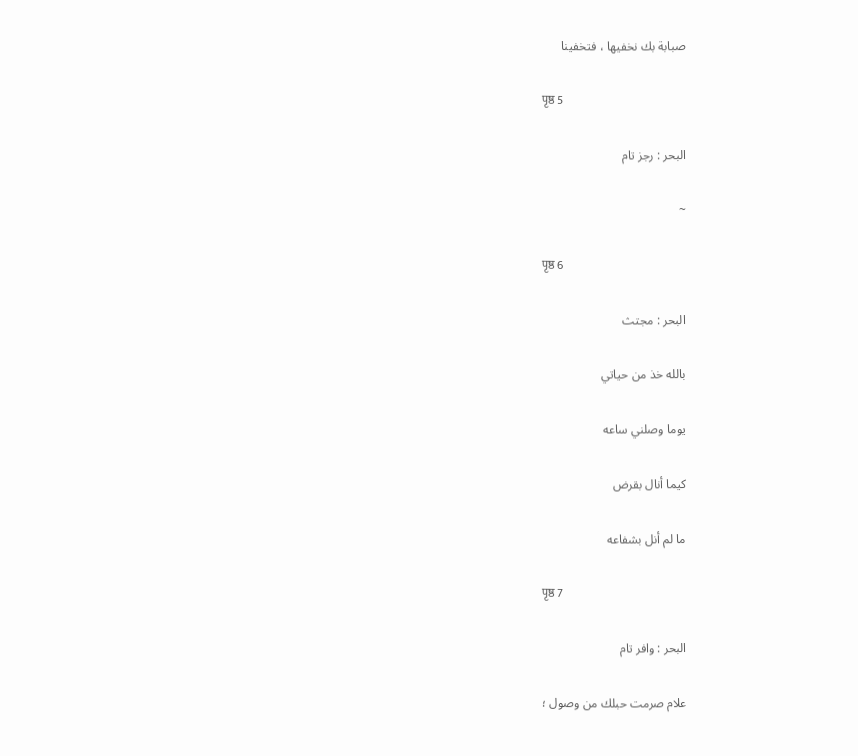صبابة بك نخفيها ، فتخفينا

पृष्ठ 5

البحر : رجز تام

~

पृष्ठ 6

البحر : مجتث

بالله خذ من حياتي

يوما وصلني ساعه

كيما أنال بقرض

ما لم أنل بشفاعه

पृष्ठ 7

البحر : وافر تام

علام صرمت حبلك من وصول ؛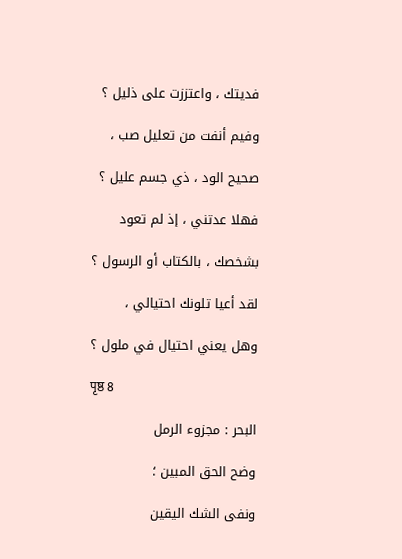فديتك ، واعتززت على ذليل ؟

وفيم أنفت من تعليل صب ،

صحيح الود ، ذي جسم عليل ؟

فهلا عدتني ، إذ لم تعود

بشخصك ، بالكتاب أو الرسول ؟

لقد أعيا تلونك احتيالي ،

وهل يعني احتيال في ملول ؟

पृष्ठ 8

البحر : مجزوء الرمل

وضح الحق المبين ؛

ونفى الشك اليقين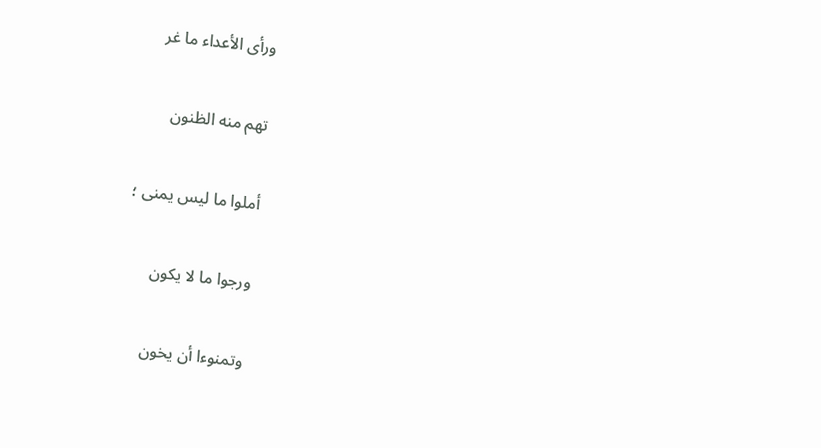ورأى الأعداء ما غر

تهم منه الظنون

أملوا ما ليس يمنى ؛

ورجوا ما لا يكون

وتمنوءا أن يخون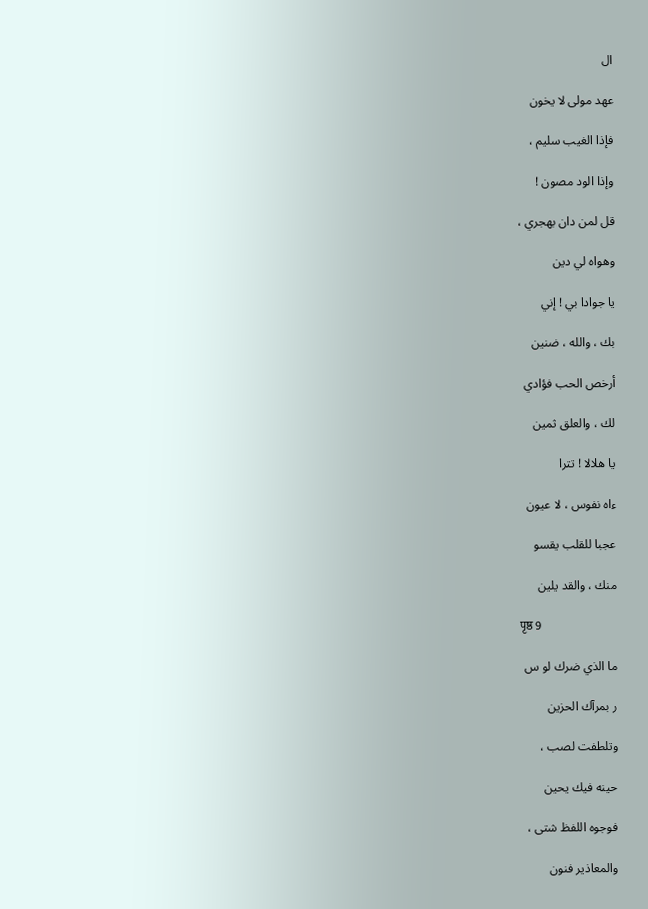ال

عهد مولى لا يخون

فإذا الغيب سليم ،

وإذا الود مصون !

قل لمن دان بهجري ،

وهواه لي دين

يا جوادا بي ! إني

بك ، والله ، ضنين

أرخص الحب فؤادي

لك ، والعلق ثمين

يا هلالا ! تترا

ءاه نفوس ، لا عيون

عجبا للقلب يقسو

منك ، والقد يلين

पृष्ठ 9

ما الذي ضرك لو س

ر بمرآك الحزين

وتلطفت لصب ،

حينه فيك يحين

فوجوه اللفظ شتى ،

والمعاذير فنون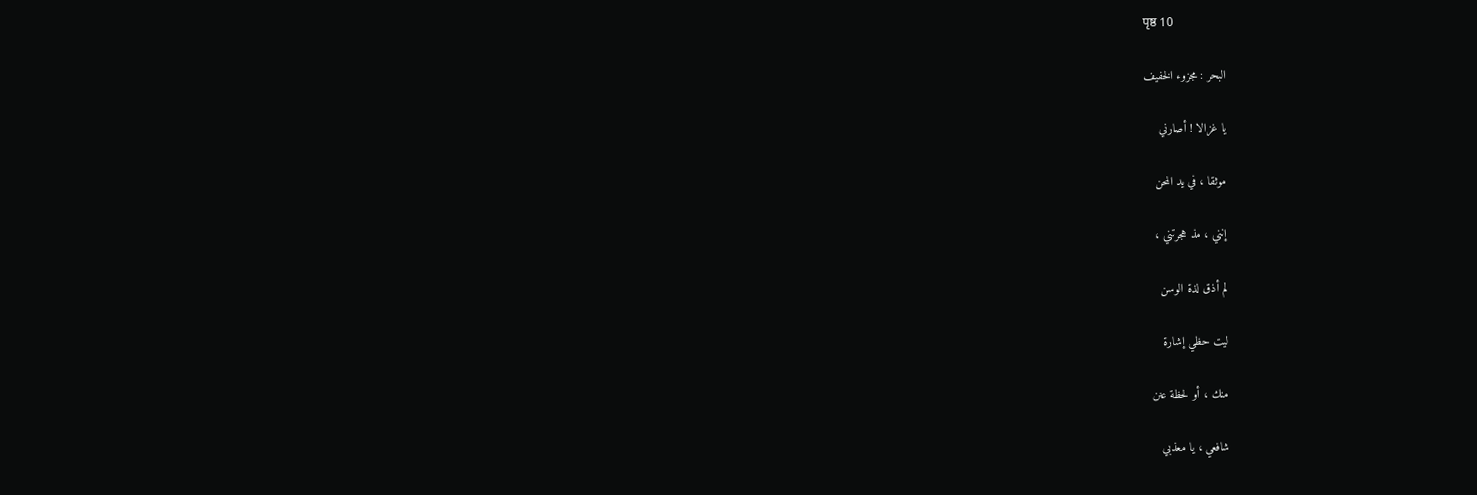पृष्ठ 10

البحر : مجزوء الخفيف

يا غزالا ! أصارني

موثقا ، في يد المحن

إنني ، مذ هجرتني ،

لم أذق لذة الوسن

ليت حظي إشارة

منك ، أو لحظة عنن

شافعي ، يا معذبي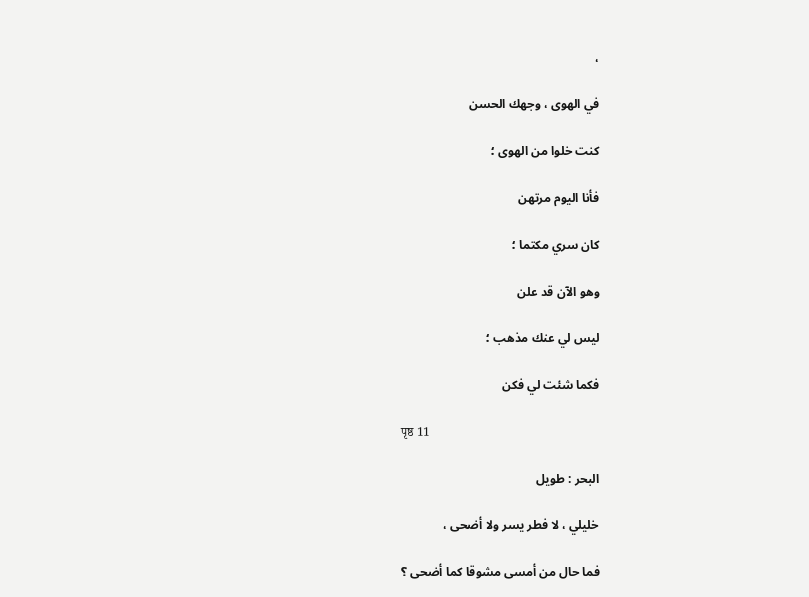،

في الهوى ، وجهك الحسن

كنت خلوا من الهوى ؛

فأنا اليوم مرتهن

كان سري مكتما ؛

وهو الآن قد علن

ليس لي عنك مذهب ؛

فكما شئت لي فكن

पृष्ठ 11

البحر : طويل

خليلي ، لا فطر يسر ولا أضحى ،

فما حال من أمسى مشوقا كما أضحى ؟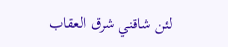لئن شاقني شرق العقاب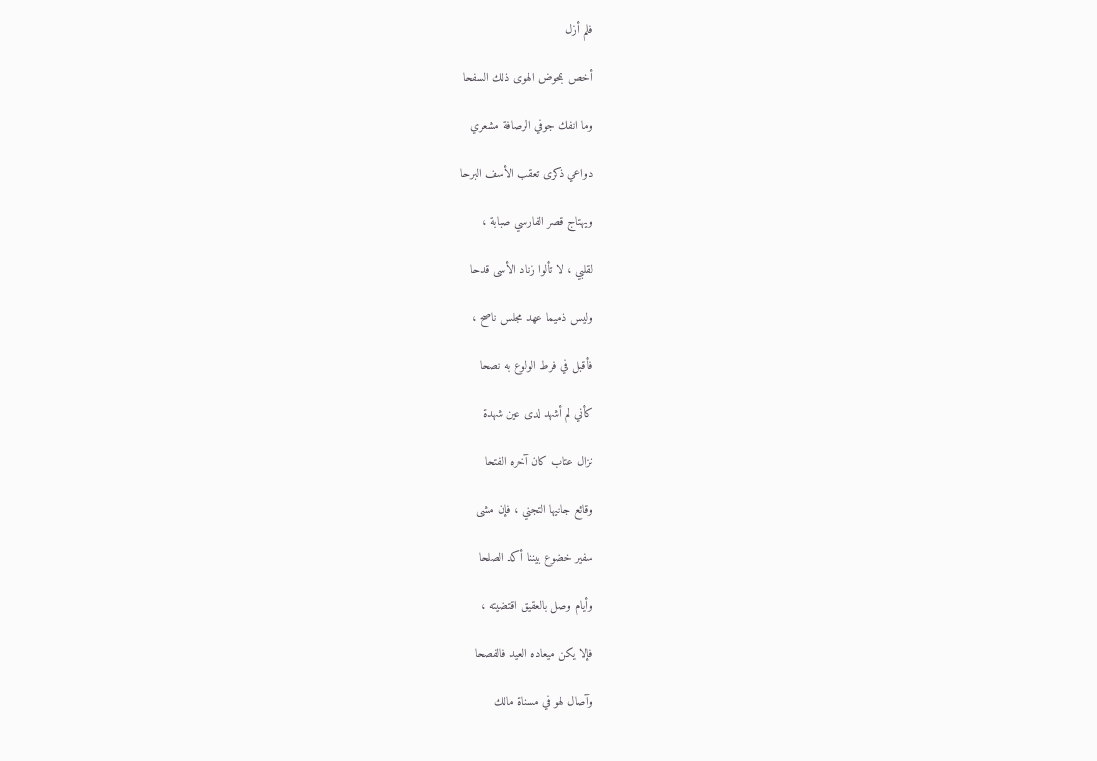فلم أزل

أخص بمحوض الهوى ذلك السفحا

وما انفك جوفي الرصافة مشعري

دواعي ذكرى تعقب الأسف البرحا

ويهتاج قصر الفارسي صبابة ،

لقلبي ، لا تألوا زناد الأسى قدحا

وليس ذميما عهد مجلس ناصح ،

فأقبل في فرط الولوع به نصحا

كأني لم أشهد لدى عين شهدة

نزال عتاب كان آخره الفتحا

وقائع جانيها التجني ، فإن مشى

سفير خضوع بيننا أكد الصلحا

وأيام وصل بالعقيق اقتضيته ،

فإلا يكن ميعاده العيد فالفصحا

وآصال لهو في مسناة مالك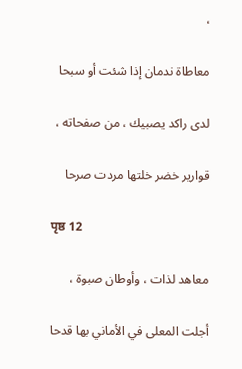،

معاطاة ندمان إذا شئت أو سبحا

لدى راكد يصبيك ، من صفحاته ،

قوارير خضر خلتها مردت صرحا

पृष्ठ 12

معاهد لذات ، وأوطان صبوة ،

أجلت المعلى في الأماني بها قدحا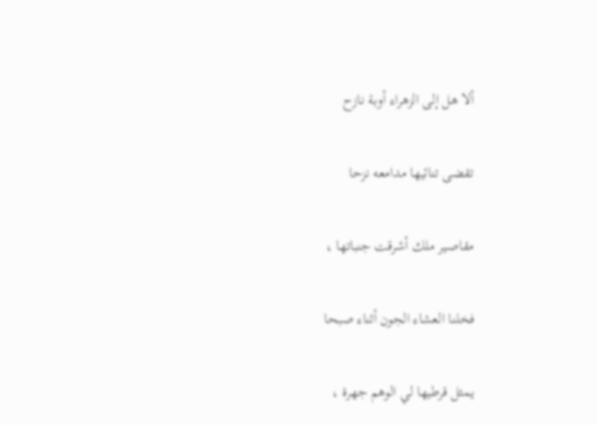ألا هل إلى الزهراء أوبة نازح

تقضى تنائيها مدامعه نزحا

مقاصير ملك أشرقت جنباتها ،

فخلنا العشاء الجون أثناء صبحا

يمثل قرطيها لي الوهم جهرة ،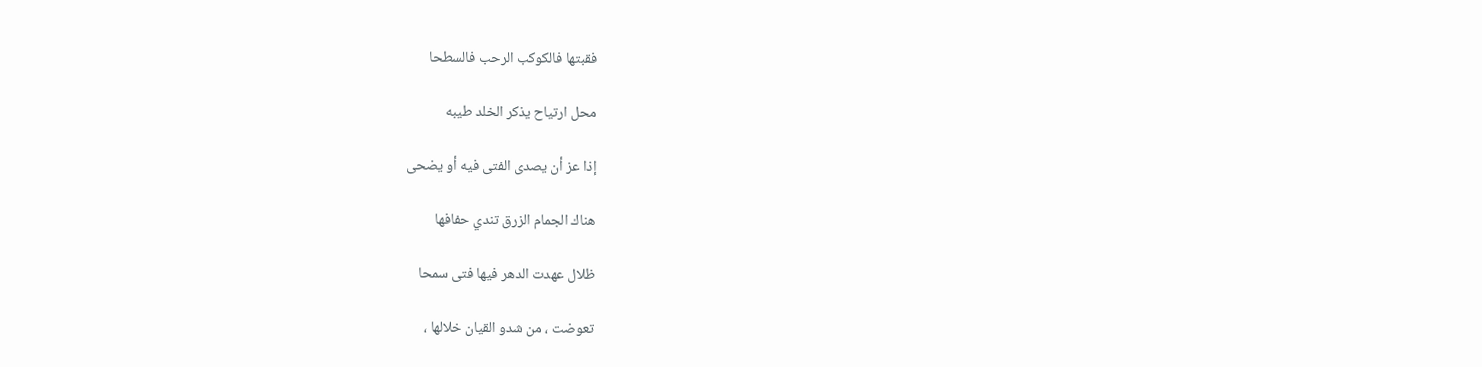فقبتها فالكوكب الرحب فالسطحا

محل ارتياح يذكر الخلد طيبه

إذا عز أن يصدى الفتى فيه أو يضحى

هناك الجمام الزرق تندي حفافها

ظلال عهدت الدهر فيها فتى سمحا

تعوضت ، من شدو القيان خلالها ،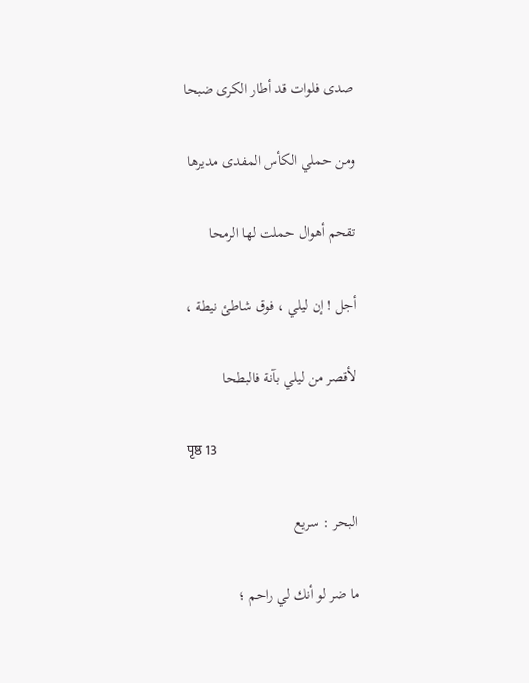صدى فلوات قد أطار الكرى ضبحا

ومن حملي الكأس المفدى مديرها

تقحم أهوال حملت لها الرمحا

أجل ! إن ليلي ، فوق شاطئ نيطة ،

لأقصر من ليلي بآنة فالبطحا

पृष्ठ 13

البحر : سريع

ما ضر لو أنك لي راحم ؛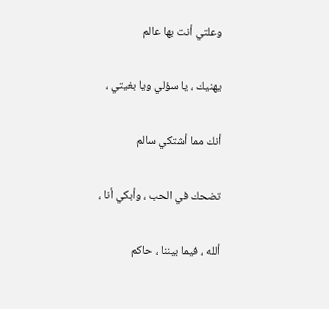وعلتي أنت بها عالم

يهنيك ، يا سؤلي ويا بغيتي ،

أنك مما أشتكي سالم

تضحك في الحب ، وأبكي أنا ،

ألله ، فيما بيننا ، حاكم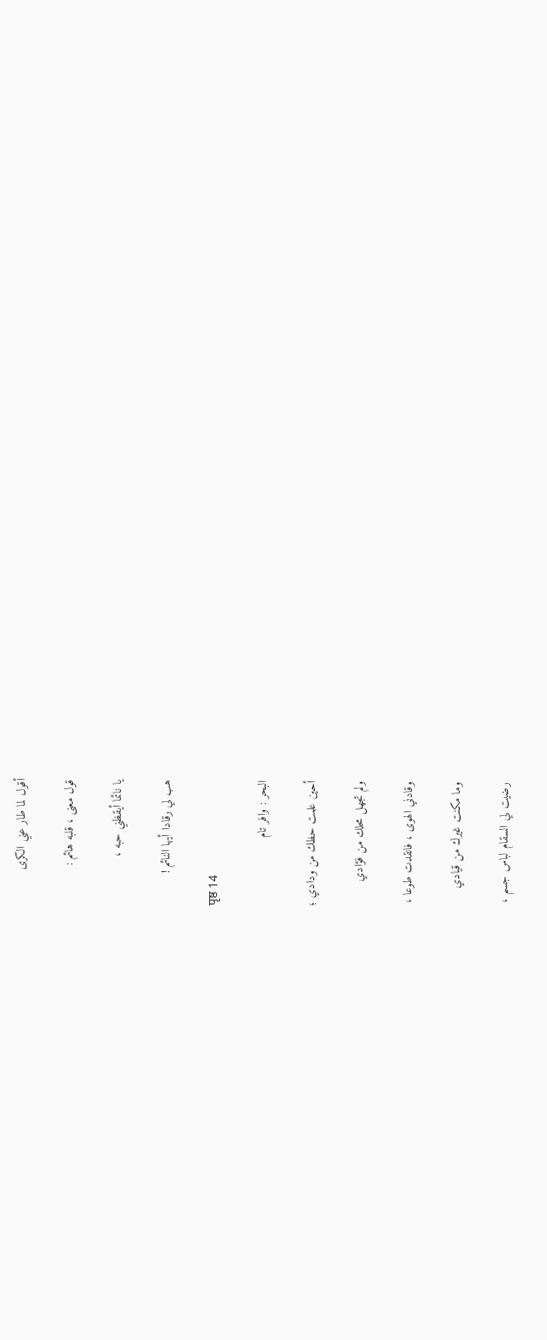أقول لما طار عني الكرى

قول معنى ، قلبه هائم :

يا نائما أيقظني حبه ،

هب لي رقادا أيها النائم !

पृष्ठ 14

البحر : وافر تام

أحين علمت حظك من ودادي ؛

ولم تجهل محلك من فؤادي

وقادني الهوى ، فانقدت طوعا ،

وما مكنت غيرك من قيادي

رضيت لي السقام لباس جسم ،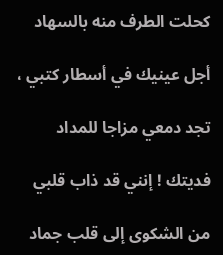كحلت الطرف منه بالسهاد

أجل عينيك في أسطار كتبي ،

تجد دمعي مزاجا للمداد

فديتك ! إنني قد ذاب قلبي

من الشكوى إلى قلب جماد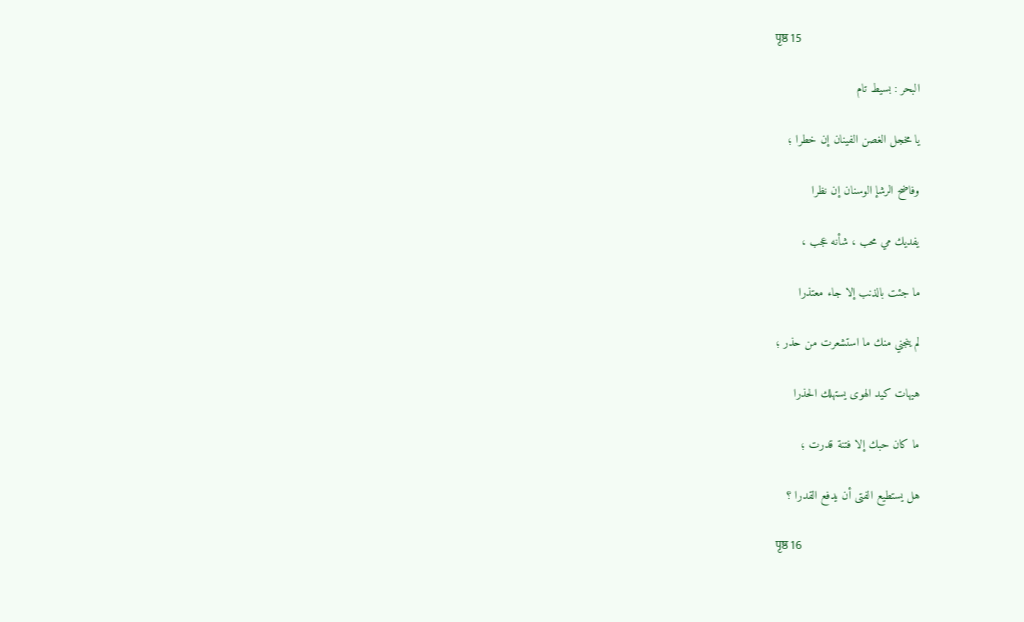पृष्ठ 15

البحر : بسيط تام

يا مخجل الغصن الفينان إن خطرا ؛

وفاضح الرشإ الوسنان إن نظرا

يفديك مي محب ، شأنه عجب ،

ما جئت بالذنب إلا جاء معتذرا

لم ينجني منك ما استشعرت من حذر ؛

هيهات كيد الهوى يستهلك الحذرا

ما كان حبك إلا فتنة قدرت ؛

هل يستطيع الفتى أن يدفع القدرا ؟

पृष्ठ 16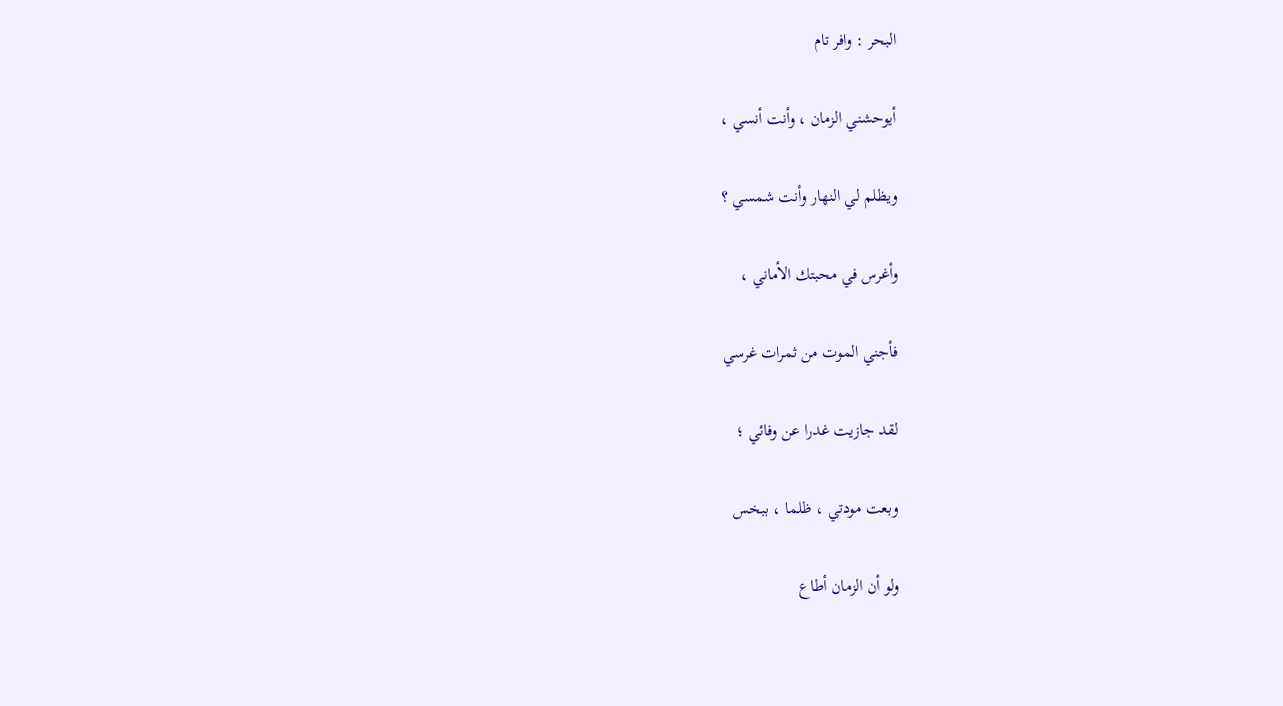البحر : وافر تام

أيوحشني الزمان ، وأنت أنسي ،

ويظلم لي النهار وأنت شمسي ؟

وأغرس في محبتك الأماني ،

فأجني الموت من ثمرات غرسي

لقد جازيت غدرا عن وفائي ؛

وبعت مودتي ، ظلما ، ببخس

ولو أن الزمان أطاع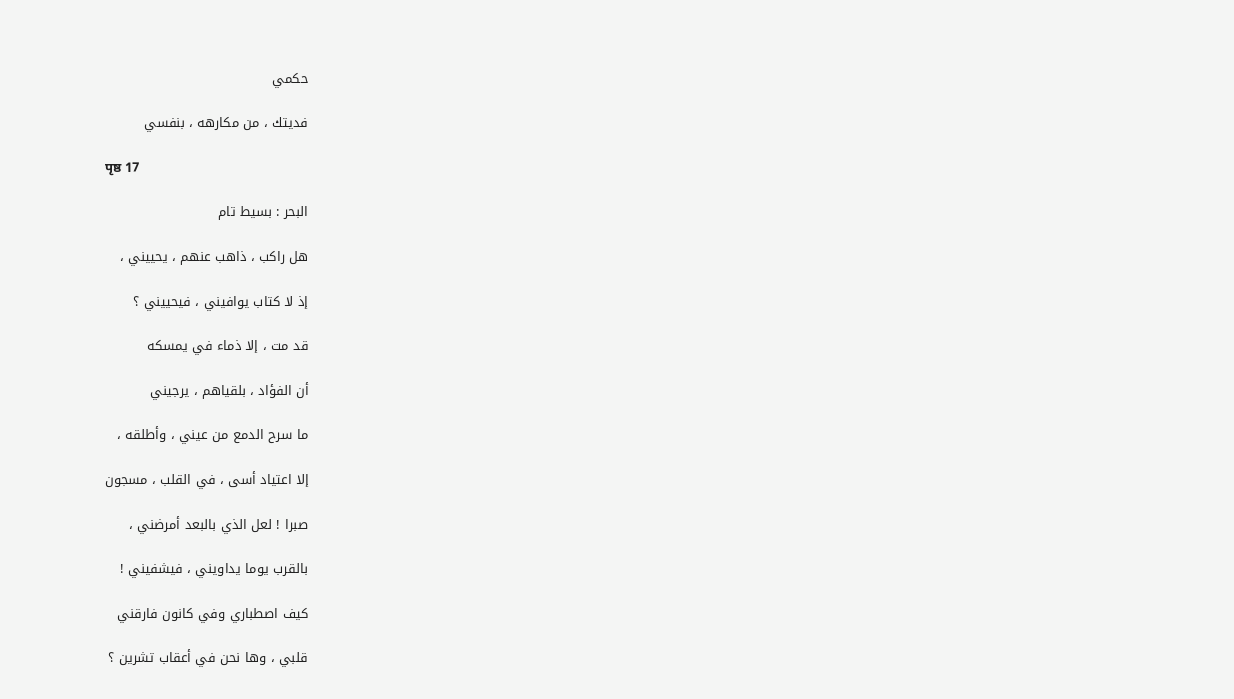حكمي

فديتك ، من مكارهه ، بنفسي

पृष्ठ 17

البحر : بسيط تام

هل راكب ، ذاهب عنهم ، يحييني ،

إذ لا كتاب يوافيني ، فيحييني ؟

قد مت ، إلا ذماء في يمسكه

أن الفؤاد ، بلقياهم ، يرجيني

ما سرح الدمع من عيني ، وأطلقه ،

إلا اعتياد أسى ، في القلب ، مسجون

صبرا ! لعل الذي بالبعد أمرضني ،

بالقرب يوما يداويني ، فيشفيني !

كيف اصطباري وفي كانون فارقني

قلبي ، وها نحن في أعقاب تشرين ؟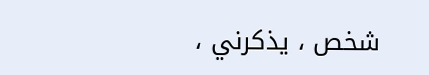شخص ، يذكرني ،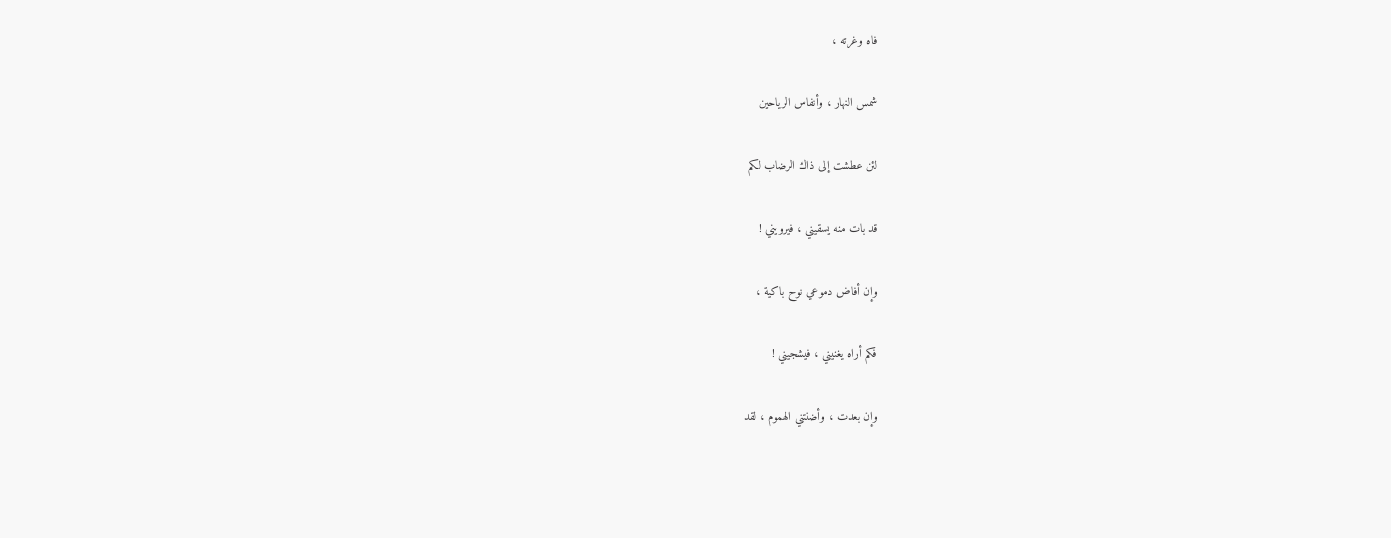فاه وغرته ،

شمس النهار ، وأنفاس الرياحين

لئن عطشت إلى ذاك الرضاب لكم

قد بات منه يسقيني ، فيرويني !

وإن أفاض دموعي نوح باكية ،

فكم أراه يغنيني ، فيشجيني !

وإن بعدت ، وأضنتني الهموم ، لقد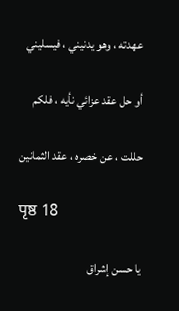عهدته ، وهو يدنيني ، فيسليني

أو حل عقد عزائي نأيه ، فلكم

حللت ، عن خصره ، عقد الثمانين

पृष्ठ 18

يا حسن إشراق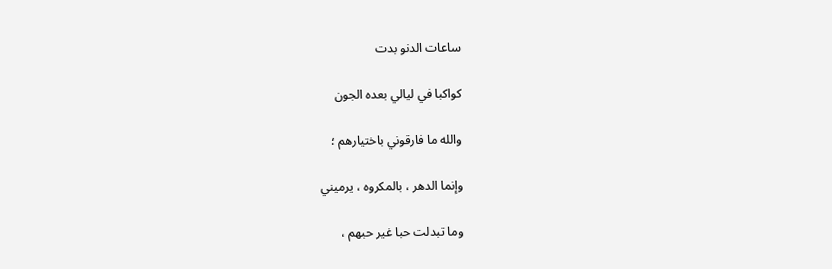ساعات الدنو بدت

كواكبا في ليالي بعده الجون

والله ما فارقوني باختيارهم ؛

وإنما الدهر ، بالمكروه ، يرميني

وما تبدلت حبا غير حبهم ،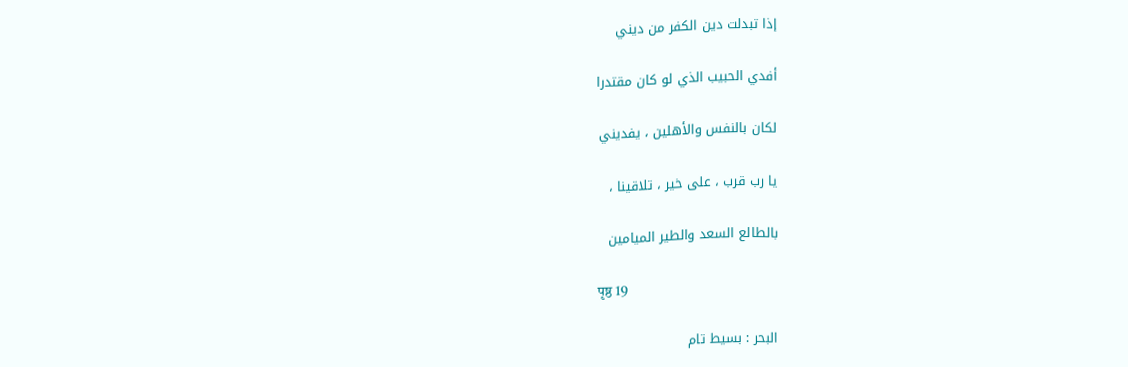إذا تبدلت دين الكفر من ديني

أفدي الحبيب الذي لو كان مقتدرا

لكان بالنفس والأهلين ، يفديني

يا رب قرب ، على خير ، تلاقينا ،

بالطالع السعد والطير الميامين

पृष्ठ 19

البحر : بسيط تام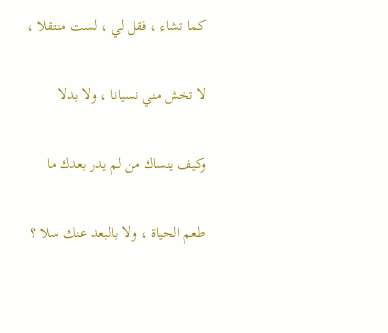كما تشاء ، فقل لي ، لست منتقلا ،

لا تخش مني نسيانا ، ولا بدلا

وكيف ينساك من لم يدر بعدك ما

طعم الحياة ، ولا بالبعد عنك سلا ؟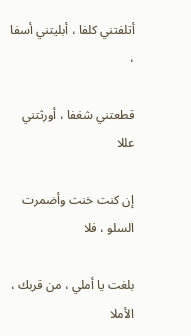أتلفتني كلفا ، أبليتني أسفا ،

قطعتني شغفا ، أورثتني عللا

إن كنت خنت وأضمرت السلو ، فلا

بلغت يا أملي ، من قربك ، الأملا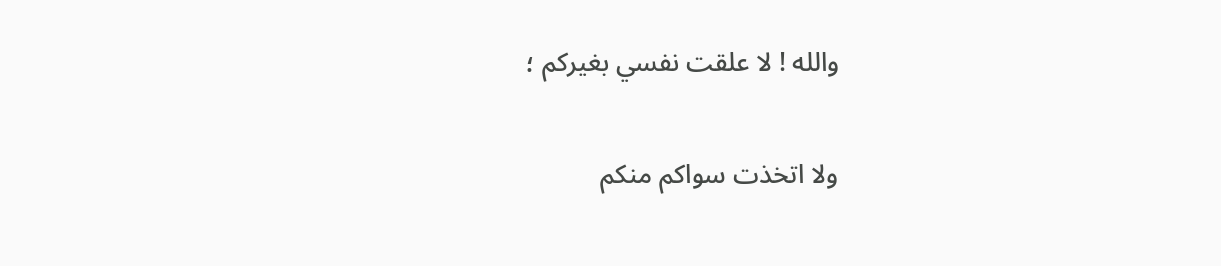والله ! لا علقت نفسي بغيركم ؛

ولا اتخذت سواكم منكم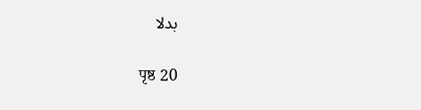بدلا

पृष्ठ 20